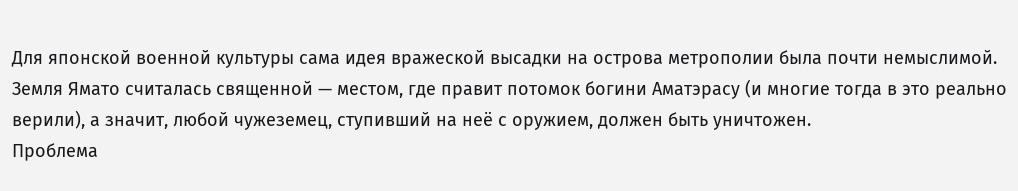Для японской военной культуры сама идея вражеской высадки на острова метрополии была почти немыслимой.
Земля Ямато считалась священной — местом, где правит потомок богини Аматэрасу (и многие тогда в это реально верили), а значит, любой чужеземец, ступивший на неё с оружием, должен быть уничтожен.
Проблема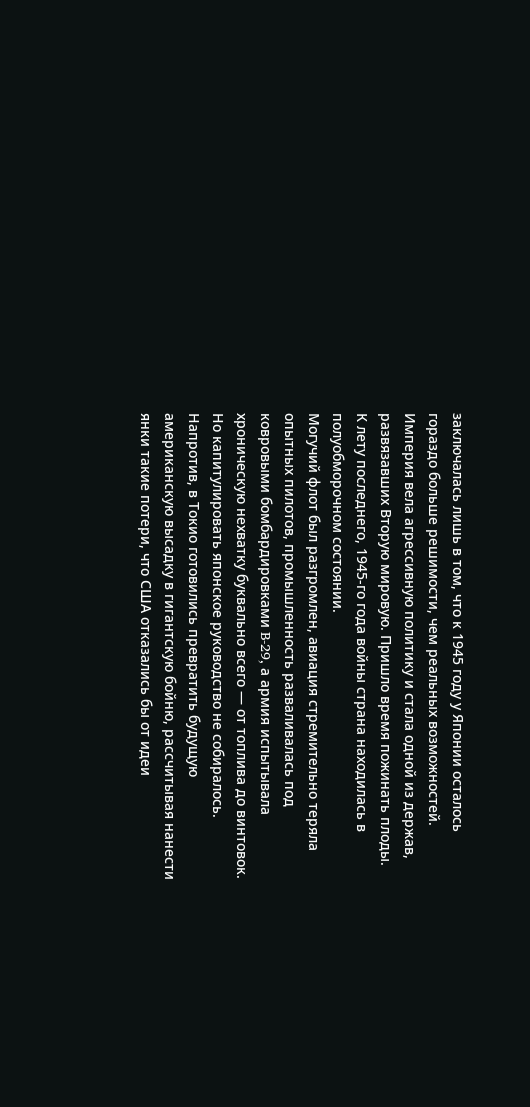заключалась лишь в том, что к 1945 году у Японии осталось гораздо больше решимости, чем реальных возможностей. Империя вела агрессивную политику и стала одной из держав, развязавших Вторую мировую. Пришло время пожинать плоды.
К лету последнего, 1945-го года войны страна находилась в полуобморочном состоянии.
Могучий флот был разгромлен, авиация стремительно теряла опытных пилотов, промышленность разваливалась под ковровыми бомбардировками B-29, а армия испытывала хроническую нехватку буквально всего — от топлива до винтовок. Но капитулировать японское руководство не собиралось.
Напротив, в Токио готовились превратить будущую американскую высадку в гигантскую бойню, рассчитывая нанести янки такие потери, что США отказались бы от идеи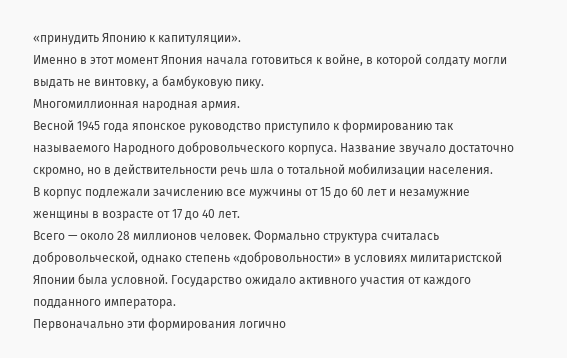«принудить Японию к капитуляции».
Именно в этот момент Япония начала готовиться к войне, в которой солдату могли выдать не винтовку, а бамбуковую пику.
Многомиллионная народная армия.
Весной 1945 года японское руководство приступило к формированию так называемого Народного добровольческого корпуса. Название звучало достаточно скромно, но в действительности речь шла о тотальной мобилизации населения.
В корпус подлежали зачислению все мужчины от 15 до 60 лет и незамужние женщины в возрасте от 17 до 40 лет.
Всего — около 28 миллионов человек. Формально структура считалась добровольческой, однако степень «добровольности» в условиях милитаристской Японии была условной. Государство ожидало активного участия от каждого подданного императора.
Первоначально эти формирования логично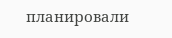планировали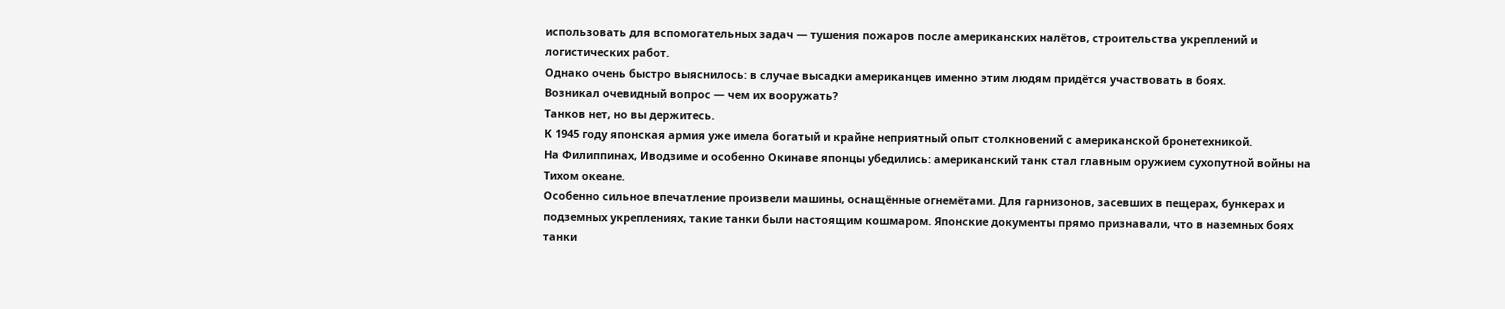использовать для вспомогательных задач — тушения пожаров после американских налётов, строительства укреплений и логистических работ.
Однако очень быстро выяснилось: в случае высадки американцев именно этим людям придётся участвовать в боях.
Возникал очевидный вопрос — чем их вооружать?
Танков нет, но вы держитесь.
К 1945 году японская армия уже имела богатый и крайне неприятный опыт столкновений с американской бронетехникой.
На Филиппинах, Иводзиме и особенно Окинаве японцы убедились: американский танк стал главным оружием сухопутной войны на Тихом океане.
Особенно сильное впечатление произвели машины, оснащённые огнемётами. Для гарнизонов, засевших в пещерах, бункерах и подземных укреплениях, такие танки были настоящим кошмаром. Японские документы прямо признавали, что в наземных боях танки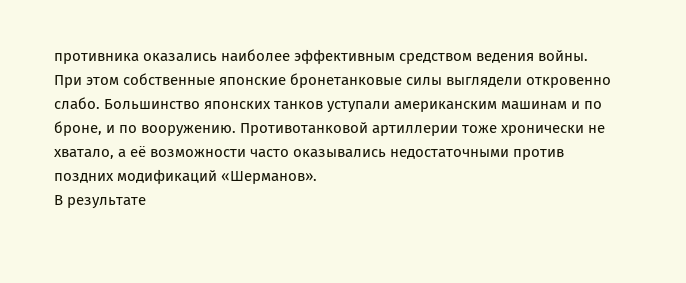противника оказались наиболее эффективным средством ведения войны.
При этом собственные японские бронетанковые силы выглядели откровенно слабо. Большинство японских танков уступали американским машинам и по броне, и по вооружению. Противотанковой артиллерии тоже хронически не хватало, а её возможности часто оказывались недостаточными против поздних модификаций «Шерманов».
В результате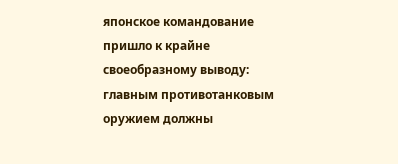японское командование пришло к крайне своеобразному выводу: главным противотанковым оружием должны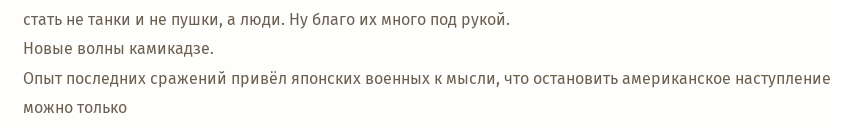стать не танки и не пушки, а люди. Ну благо их много под рукой.
Новые волны камикадзе.
Опыт последних сражений привёл японских военных к мысли, что остановить американское наступление можно только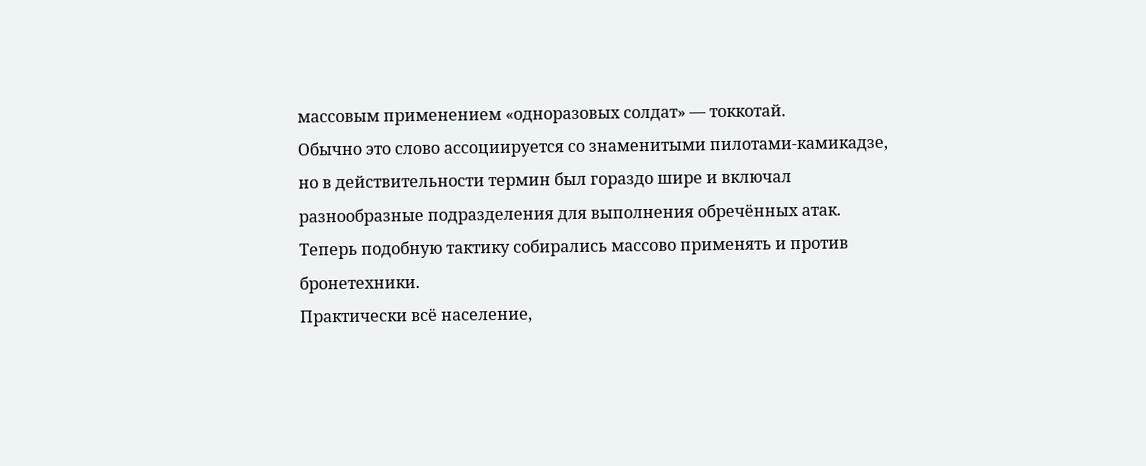массовым применением «одноразовых солдат» — токкотай.
Обычно это слово ассоциируется со знаменитыми пилотами-камикадзе, но в действительности термин был гораздо шире и включал разнообразные подразделения для выполнения обречённых атак.
Теперь подобную тактику собирались массово применять и против бронетехники.
Практически всё население,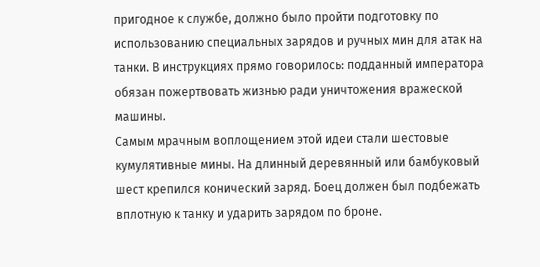пригодное к службе, должно было пройти подготовку по использованию специальных зарядов и ручных мин для атак на танки. В инструкциях прямо говорилось: подданный императора обязан пожертвовать жизнью ради уничтожения вражеской машины.
Самым мрачным воплощением этой идеи стали шестовые кумулятивные мины. На длинный деревянный или бамбуковый шест крепился конический заряд. Боец должен был подбежать вплотную к танку и ударить зарядом по броне.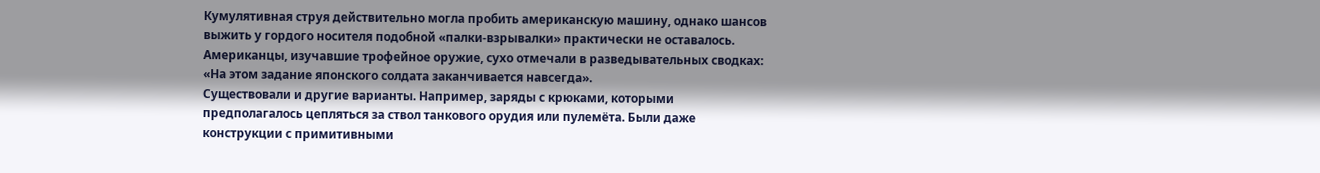Кумулятивная струя действительно могла пробить американскую машину, однако шансов выжить у гордого носителя подобной «палки-взрывалки» практически не оставалось.
Американцы, изучавшие трофейное оружие, сухо отмечали в разведывательных сводках: «На этом задание японского солдата заканчивается навсегда».
Существовали и другие варианты. Например, заряды с крюками, которыми предполагалось цепляться за ствол танкового орудия или пулемёта. Были даже конструкции с примитивными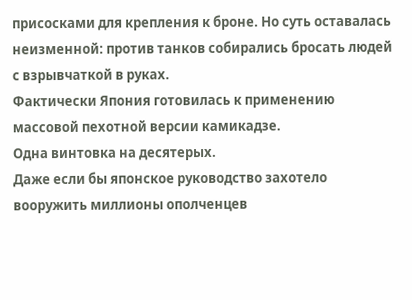присосками для крепления к броне. Но суть оставалась неизменной: против танков собирались бросать людей с взрывчаткой в руках.
Фактически Япония готовилась к применению массовой пехотной версии камикадзе.
Одна винтовка на десятерых.
Даже если бы японское руководство захотело вооружить миллионы ополченцев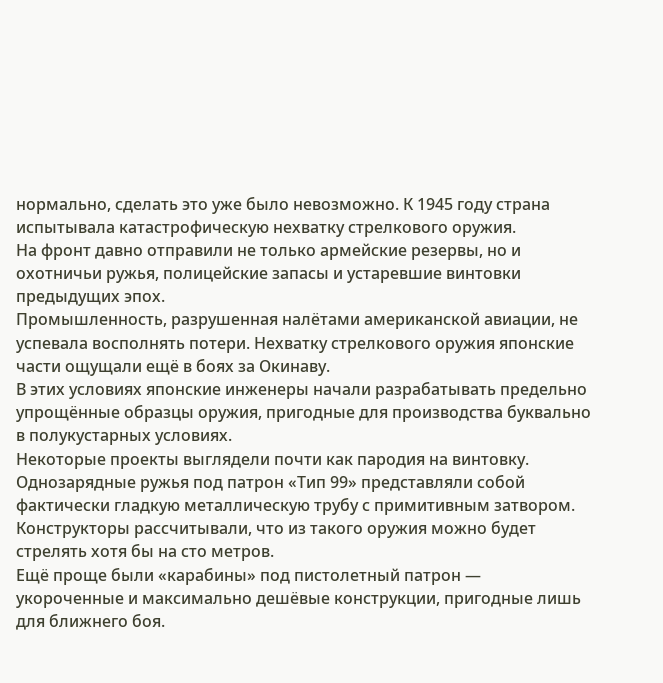нормально, сделать это уже было невозможно. К 1945 году страна испытывала катастрофическую нехватку стрелкового оружия.
На фронт давно отправили не только армейские резервы, но и охотничьи ружья, полицейские запасы и устаревшие винтовки предыдущих эпох.
Промышленность, разрушенная налётами американской авиации, не успевала восполнять потери. Нехватку стрелкового оружия японские части ощущали ещё в боях за Окинаву.
В этих условиях японские инженеры начали разрабатывать предельно упрощённые образцы оружия, пригодные для производства буквально в полукустарных условиях.
Некоторые проекты выглядели почти как пародия на винтовку. Однозарядные ружья под патрон «Тип 99» представляли собой фактически гладкую металлическую трубу с примитивным затвором.
Конструкторы рассчитывали, что из такого оружия можно будет стрелять хотя бы на сто метров.
Ещё проще были «карабины» под пистолетный патрон — укороченные и максимально дешёвые конструкции, пригодные лишь для ближнего боя.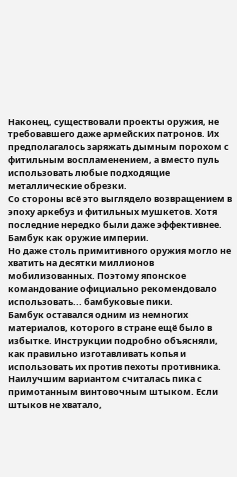Наконец, существовали проекты оружия, не требовавшего даже армейских патронов. Их предполагалось заряжать дымным порохом с фитильным воспламенением, а вместо пуль использовать любые подходящие металлические обрезки.
Со стороны всё это выглядело возвращением в эпоху аркебуз и фитильных мушкетов. Хотя последние нередко были даже эффективнее.
Бамбук как оружие империи.
Но даже столь примитивного оружия могло не хватить на десятки миллионов мобилизованных. Поэтому японское командование официально рекомендовало использовать... бамбуковые пики.
Бамбук оставался одним из немногих материалов, которого в стране ещё было в избытке. Инструкции подробно объясняли, как правильно изготавливать копья и использовать их против пехоты противника.
Наилучшим вариантом считалась пика с примотанным винтовочным штыком. Если штыков не хватало,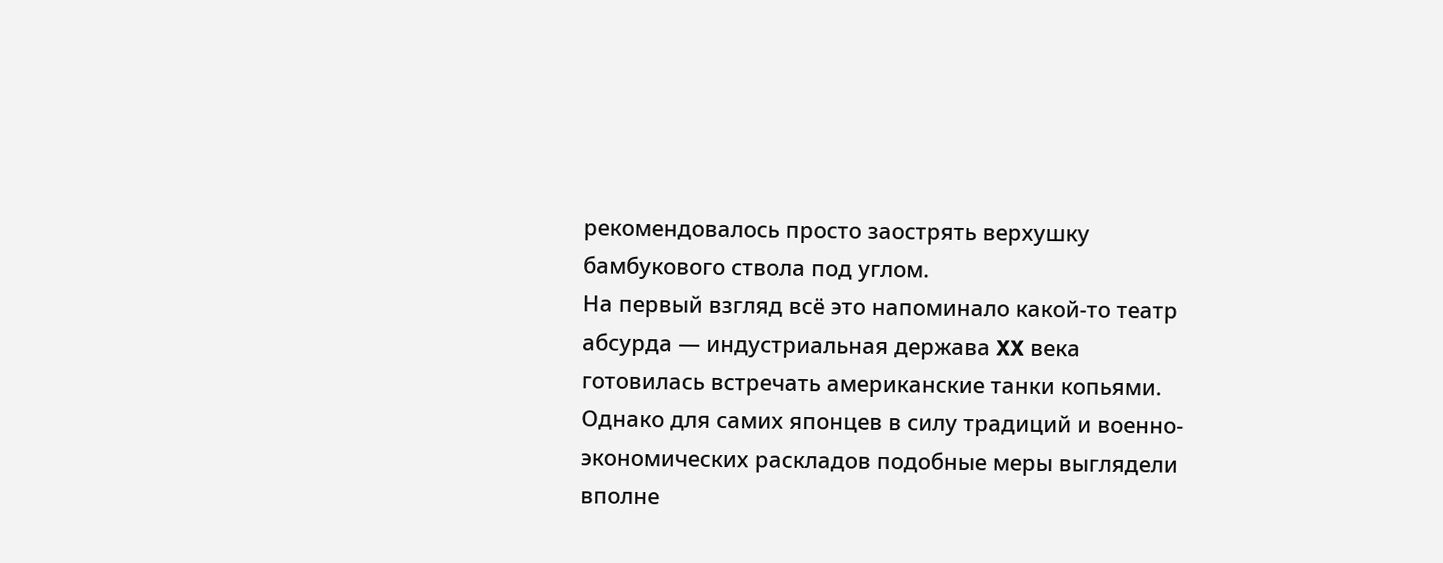рекомендовалось просто заострять верхушку бамбукового ствола под углом.
На первый взгляд всё это напоминало какой-то театр абсурда — индустриальная держава XX века готовилась встречать американские танки копьями.
Однако для самих японцев в силу традиций и военно-экономических раскладов подобные меры выглядели вполне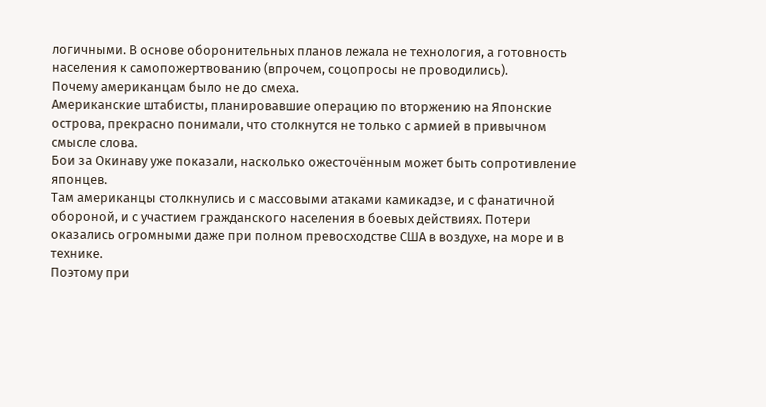логичными. В основе оборонительных планов лежала не технология, а готовность населения к самопожертвованию (впрочем, соцопросы не проводились).
Почему американцам было не до смеха.
Американские штабисты, планировавшие операцию по вторжению на Японские острова, прекрасно понимали, что столкнутся не только с армией в привычном смысле слова.
Бои за Окинаву уже показали, насколько ожесточённым может быть сопротивление японцев.
Там американцы столкнулись и с массовыми атаками камикадзе, и с фанатичной обороной, и с участием гражданского населения в боевых действиях. Потери оказались огромными даже при полном превосходстве США в воздухе, на море и в технике.
Поэтому при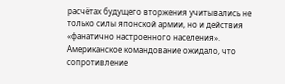расчётах будущего вторжения учитывались не только силы японской армии, но и действия «фанатично настроенного населения». Американское командование ожидало, что сопротивление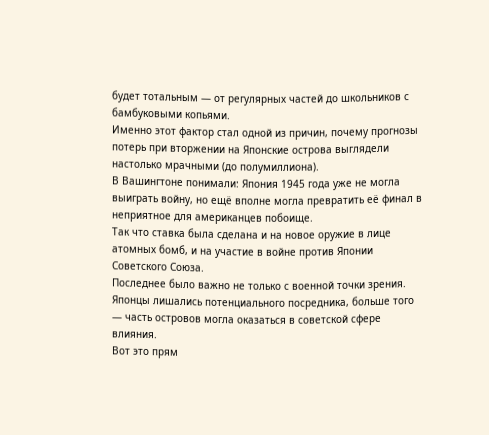будет тотальным — от регулярных частей до школьников с бамбуковыми копьями.
Именно этот фактор стал одной из причин, почему прогнозы потерь при вторжении на Японские острова выглядели настолько мрачными (до полумиллиона).
В Вашингтоне понимали: Япония 1945 года уже не могла выиграть войну, но ещё вполне могла превратить её финал в неприятное для американцев побоище.
Так что ставка была сделана и на новое оружие в лице атомных бомб, и на участие в войне против Японии Советского Союза.
Последнее было важно не только с военной точки зрения. Японцы лишались потенциального посредника, больше того — часть островов могла оказаться в советской сфере влияния.
Вот это прям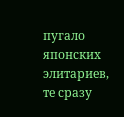пугало японских элитариев, те сразу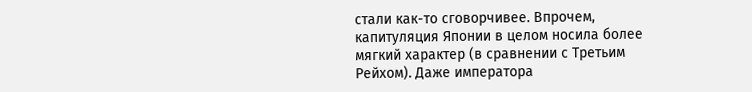стали как-то сговорчивее. Впрочем, капитуляция Японии в целом носила более мягкий характер (в сравнении с Третьим Рейхом). Даже императора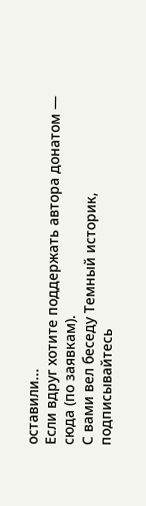оставили...
Если вдруг хотите поддержать автора донатом — сюда (по заявкам).
С вами вел беседу Темный историк, подписывайтесь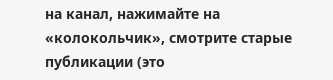на канал, нажимайте на «колокольчик», смотрите старые публикации (это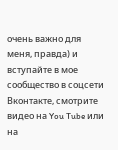очень важно для меня, правда) и вступайте в мое сообщество в соцсети Вконтакте, смотрите видео на You Tube или на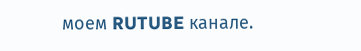моем RUTUBE канале.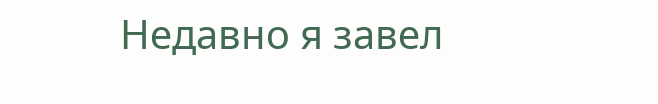Недавно я завел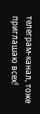телеграм-канал, тоже приглашаю всех!